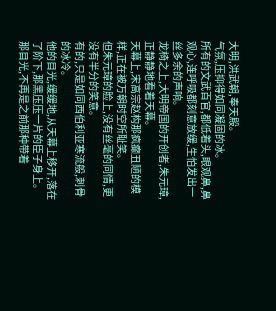大明,洪武朝,奉天殿。
气氛,压抑得如同凝固的冰。
所有的文武百官,都低着头,眼观鼻,鼻观心,连呼吸都刻意放缓,生怕发出一丝多余的声响。
龙椅之上,大明帝国的开创者,朱元璋,正静静地看着天幕。
天幕上,宋高宗赵构那疯癫丑陋的模样,正在被万朝时空所耻笑。
但朱元璋的脸上,没有丝毫的同情,更没有半分的笑意。
有的,只是如同西伯利亚寒流般,刺骨的冰冷。
他的目光,缓缓地,从天幕上移开,落在了阶下,那黑压压一片的臣子身上。
那目光,不再是之前那种带着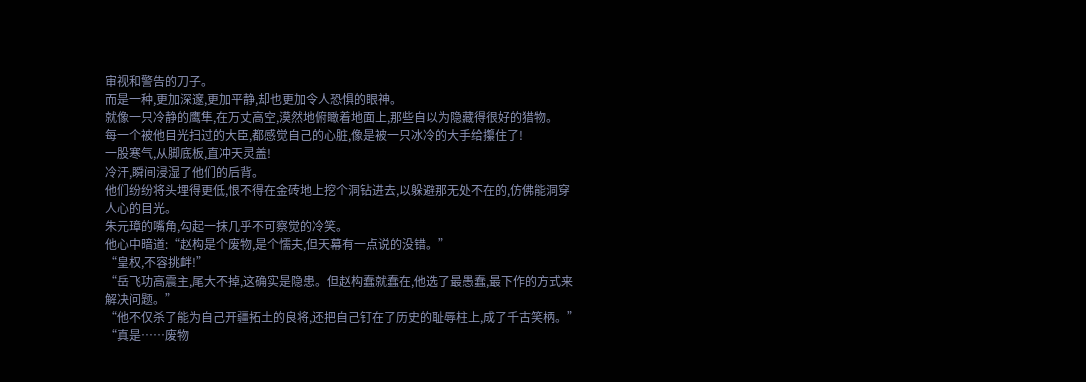审视和警告的刀子。
而是一种,更加深邃,更加平静,却也更加令人恐惧的眼神。
就像一只冷静的鹰隼,在万丈高空,漠然地俯瞰着地面上,那些自以为隐藏得很好的猎物。
每一个被他目光扫过的大臣,都感觉自己的心脏,像是被一只冰冷的大手给攥住了!
一股寒气,从脚底板,直冲天灵盖!
冷汗,瞬间浸湿了他们的后背。
他们纷纷将头埋得更低,恨不得在金砖地上挖个洞钻进去,以躲避那无处不在的,仿佛能洞穿人心的目光。
朱元璋的嘴角,勾起一抹几乎不可察觉的冷笑。
他心中暗道:“赵构是个废物,是个懦夫,但天幕有一点说的没错。”
“皇权,不容挑衅!”
“岳飞功高震主,尾大不掉,这确实是隐患。但赵构蠢就蠢在,他选了最愚蠢,最下作的方式来解决问题。”
“他不仅杀了能为自己开疆拓土的良将,还把自己钉在了历史的耻辱柱上,成了千古笑柄。”
“真是……废物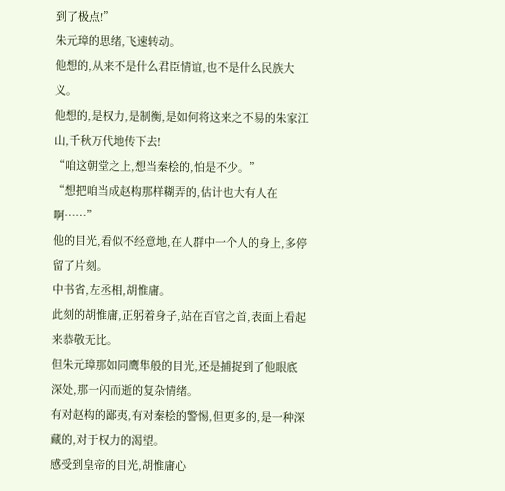到了极点!”
朱元璋的思绪,飞速转动。
他想的,从来不是什么君臣情谊,也不是什么民族大义。
他想的,是权力,是制衡,是如何将这来之不易的朱家江山,千秋万代地传下去!
“咱这朝堂之上,想当秦桧的,怕是不少。”
“想把咱当成赵构那样糊弄的,估计也大有人在啊……”
他的目光,看似不经意地,在人群中一个人的身上,多停留了片刻。
中书省,左丞相,胡惟庸。
此刻的胡惟庸,正躬着身子,站在百官之首,表面上看起来恭敬无比。
但朱元璋那如同鹰隼般的目光,还是捕捉到了他眼底深处,那一闪而逝的复杂情绪。
有对赵构的鄙夷,有对秦桧的警惕,但更多的,是一种深藏的,对于权力的渴望。
感受到皇帝的目光,胡惟庸心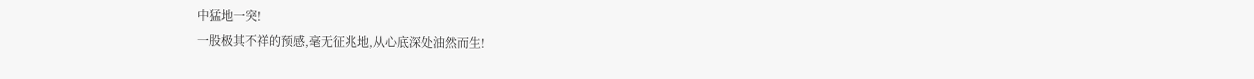中猛地一突!
一股极其不祥的预感,毫无征兆地,从心底深处油然而生!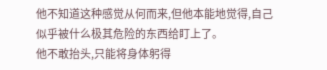他不知道这种感觉从何而来,但他本能地觉得,自己似乎被什么极其危险的东西给盯上了。
他不敢抬头,只能将身体躬得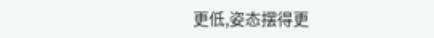更低,姿态摆得更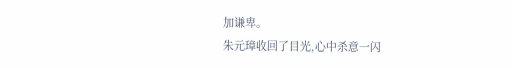加谦卑。
朱元璋收回了目光,心中杀意一闪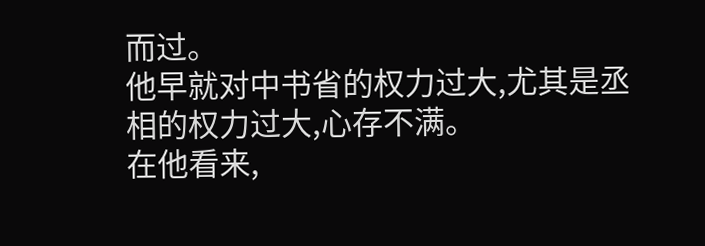而过。
他早就对中书省的权力过大,尤其是丞相的权力过大,心存不满。
在他看来,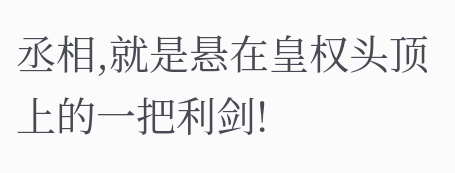丞相,就是悬在皇权头顶上的一把利剑!